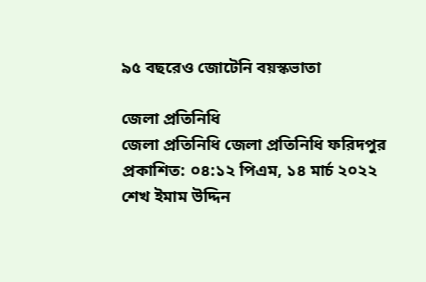৯৫ বছরেও জোটেনি বয়স্কভাতা

জেলা প্রতিনিধি
জেলা প্রতিনিধি জেলা প্রতিনিধি ফরিদপুর
প্রকাশিত: ০৪:১২ পিএম, ১৪ মার্চ ২০২২
শেখ ইমাম উদ্দিন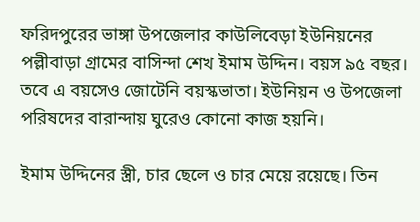ফরিদপুরের ভাঙ্গা উপজেলার কাউলিবেড়া ইউনিয়নের পল্লীবাড়া গ্রামের বাসিন্দা শেখ ইমাম উদ্দিন। বয়স ৯৫ বছর। তবে এ বয়সেও জোটেনি বয়স্কভাতা। ইউনিয়ন ও উপজেলা পরিষদের বারান্দায় ঘুরেও কোনো কাজ হয়নি।

ইমাম উদ্দিনের স্ত্রী, চার ছেলে ও চার মেয়ে রয়েছে। তিন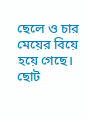ছেলে ও চার মেয়ের বিয়ে হয়ে গেছে। ছোট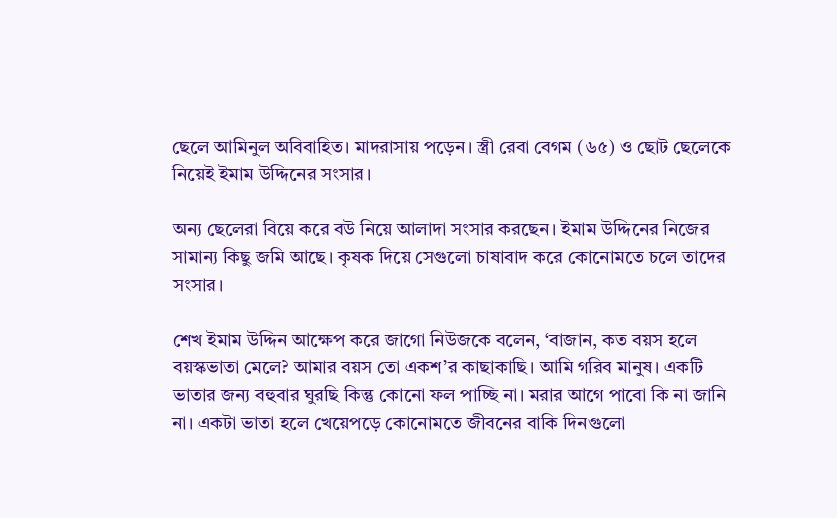ছেলে আমিনুল অবিবাহিত। মাদরাসায় পড়েন। স্ত্রী রেবা বেগম (৬৫) ও ছোট ছেলেকে নিয়েই ইমাম উদ্দিনের সংসার।

অন্য ছেলেরা বিয়ে করে বউ নিয়ে আলাদা সংসার করছেন। ইমাম উদ্দিনের নিজের সামান্য কিছু জমি আছে। কৃষক দিয়ে সেগুলো চাষাবাদ করে কোনোমতে চলে তাদের সংসার।

শেখ ইমাম উদ্দিন আক্ষেপ করে জাগো নিউজকে বলেন, ‘বাজান, কত বয়স হলে বয়স্কভাতা মেলে? আমার বয়স তো একশ’র কাছাকাছি। আমি গরিব মানুষ। একটি ভাতার জন্য বহুবার ঘুরছি কিন্তু কোনো ফল পাচ্ছি না। মরার আগে পাবো কি না জানি না। একটা ভাতা হলে খেয়েপড়ে কোনোমতে জীবনের বাকি দিনগুলো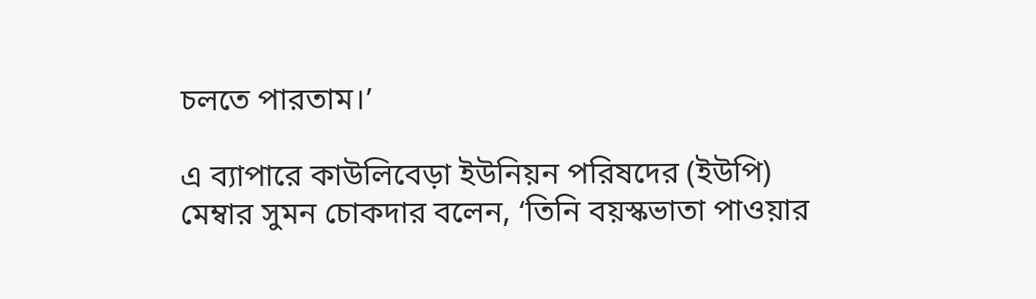চলতে পারতাম।’

এ ব্যাপারে কাউলিবেড়া ইউনিয়ন পরিষদের (ইউপি) মেম্বার সুমন চোকদার বলেন, ‘তিনি বয়স্কভাতা পাওয়ার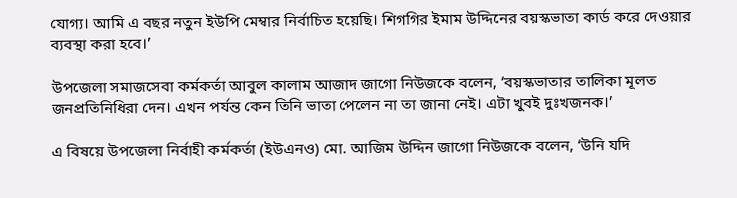যোগ্য। আমি এ বছর নতুন ইউপি মেম্বার নির্বাচিত হয়েছি। শিগগির ইমাম উদ্দিনের বয়স্কভাতা কার্ড করে দেওয়ার ব্যবস্থা করা হবে।’

উপজেলা সমাজসেবা কর্মকর্তা আবুল কালাম আজাদ জাগো নিউজকে বলেন, ‘বয়স্কভাতার তালিকা মূলত জনপ্রতিনিধিরা দেন। এখন পর্যন্ত কেন তিনি ভাতা পেলেন না তা জানা নেই। এটা খুবই দুঃখজনক।’

এ বিষয়ে উপজেলা নির্বাহী কর্মকর্তা (ইউএনও) মো. আজিম উদ্দিন জাগো নিউজকে বলেন, ‘উনি যদি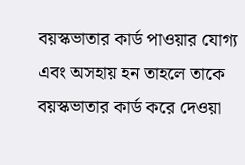বয়স্কভাতার কার্ড পাওয়ার যোগ্য এবং অসহায় হন তাহলে তাকে বয়স্কভাতার কার্ড করে দেওয়া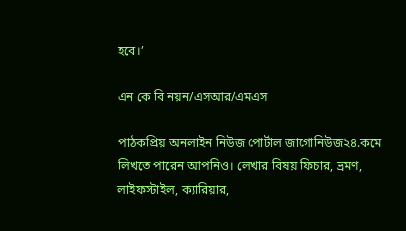হবে।’

এন কে বি নয়ন/এসআর/এমএস

পাঠকপ্রিয় অনলাইন নিউজ পোর্টাল জাগোনিউজ২৪.কমে লিখতে পারেন আপনিও। লেখার বিষয় ফিচার, ভ্রমণ, লাইফস্টাইল, ক্যারিয়ার,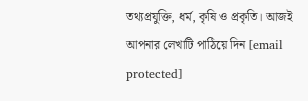তথ্যপ্রযুক্তি, ধর্ম, কৃষি ও প্রকৃতি। আজই আপনার লেখাটি পাঠিয়ে দিন [email protected]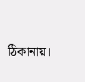ঠিকানায়।